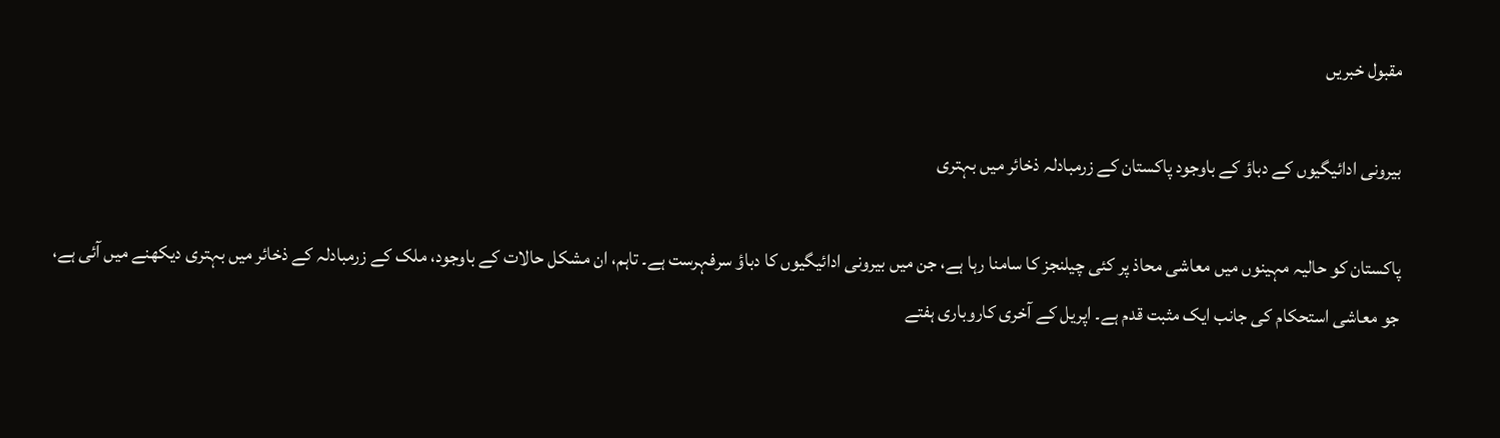مقبول خبریں

بیرونی ادائیگیوں کے دباؤ کے باوجود پاکستان کے زرمبادلہ ذخائر میں بہتری

پاکستان کو حالیہ مہینوں میں معاشی محاذ پر کئی چیلنجز کا سامنا رہا ہے، جن میں بیرونی ادائیگیوں کا دباؤ سرفہرست ہے۔ تاہم، ان مشکل حالات کے باوجود، ملک کے زرمبادلہ کے ذخائر میں بہتری دیکھنے میں آئی ہے، جو معاشی استحکام کی جانب ایک مثبت قدم ہے۔ اپریل کے آخری کاروباری ہفتے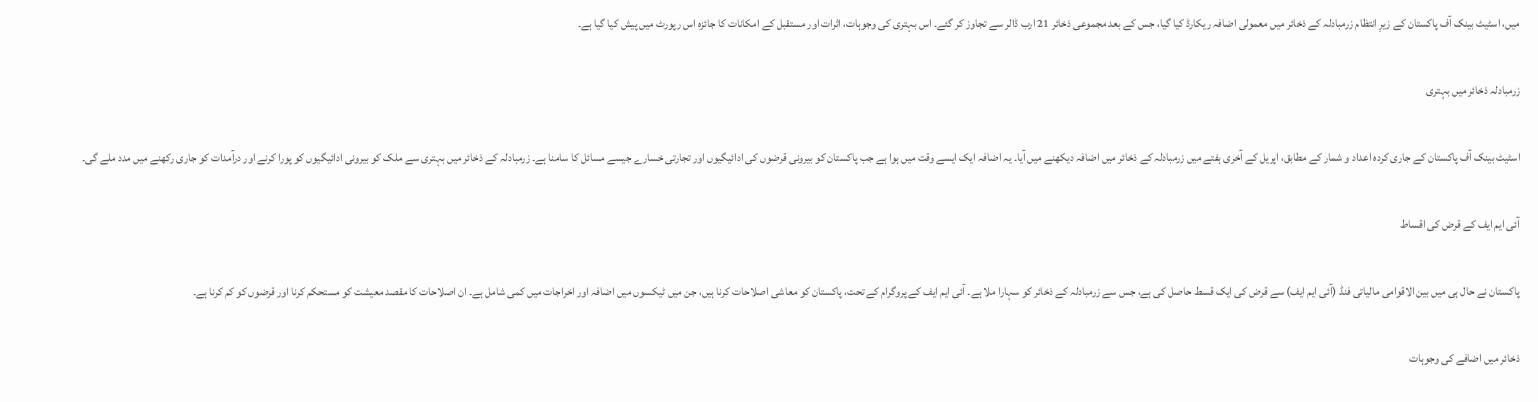میں، اسٹیٹ بینک آف پاکستان کے زیرِ انتظام زرمبادلہ کے ذخائر میں معمولی اضافہ ریکارڈ کیا گیا، جس کے بعد مجموعی ذخائر 21 ارب ڈالر سے تجاوز کر گئے۔ اس بہتری کی وجوہات، اثرات اور مستقبل کے امکانات کا جائزہ اس رپورٹ میں پیش کیا گیا ہے۔

زرمبادلہ ذخائر میں بہتری

اسٹیٹ بینک آف پاکستان کے جاری کردہ اعداد و شمار کے مطابق، اپریل کے آخری ہفتے میں زرمبادلہ کے ذخائر میں اضافہ دیکھنے میں آیا۔ یہ اضافہ ایک ایسے وقت میں ہوا ہے جب پاکستان کو بیرونی قرضوں کی ادائیگیوں اور تجارتی خسارے جیسے مسائل کا سامنا ہے۔ زرمبادلہ کے ذخائر میں بہتری سے ملک کو بیرونی ادائیگیوں کو پورا کرنے اور درآمدات کو جاری رکھنے میں مدد ملے گی۔

آئی ایم ایف کے قرض کی اقساط

پاکستان نے حال ہی میں بین الاقوامی مالیاتی فنڈ (آئی ایم ایف) سے قرض کی ایک قسط حاصل کی ہے، جس سے زرمبادلہ کے ذخائر کو سہارا ملا ہے۔ آئی ایم ایف کے پروگرام کے تحت، پاکستان کو معاشی اصلاحات کرنا ہیں، جن میں ٹیکسوں میں اضافہ اور اخراجات میں کمی شامل ہے۔ ان اصلاحات کا مقصد معیشت کو مستحکم کرنا اور قرضوں کو کم کرنا ہے۔

ذخائر میں اضافے کی وجوہات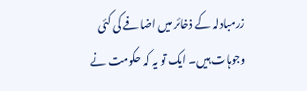زرمبادلہ کے ذخائر میں اضافے کی کئی وجوہات ہیں۔ ایک تو یہ کہ حکومت نے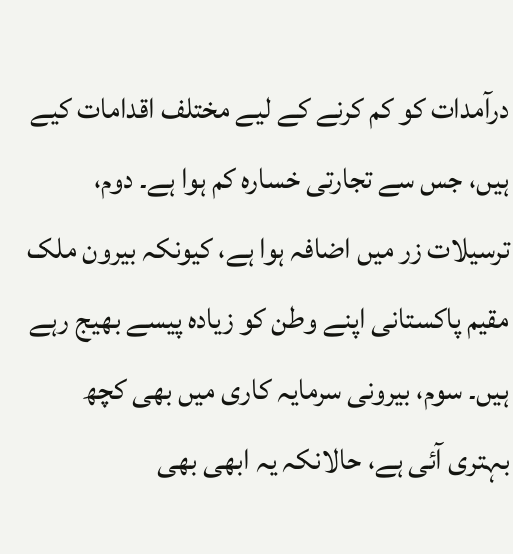درآمدات کو کم کرنے کے لیے مختلف اقدامات کیے ہیں، جس سے تجارتی خسارہ کم ہوا ہے۔ دوم، ترسیلات زر میں اضافہ ہوا ہے، کیونکہ بیرون ملک مقیم پاکستانی اپنے وطن کو زیادہ پیسے بھیج رہے ہیں۔ سوم، بیرونی سرمایہ کاری میں بھی کچھ بہتری آئی ہے، حالانکہ یہ ابھی بھی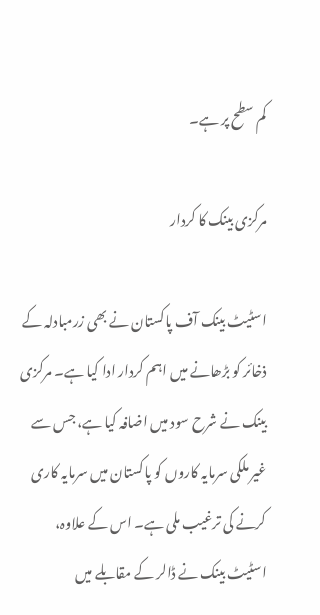کم سطح پر ہے۔

مرکزی بینک کا کردار

اسٹیٹ بینک آف پاکستان نے بھی زرمبادلہ کے ذخائر کو بڑھانے میں اہم کردار ادا کیا ہے۔ مرکزی بینک نے شرح سود میں اضافہ کیا ہے، جس سے غیر ملکی سرمایہ کاروں کو پاکستان میں سرمایہ کاری کرنے کی ترغیب ملی ہے۔ اس کے علاوہ، اسٹیٹ بینک نے ڈالر کے مقابلے میں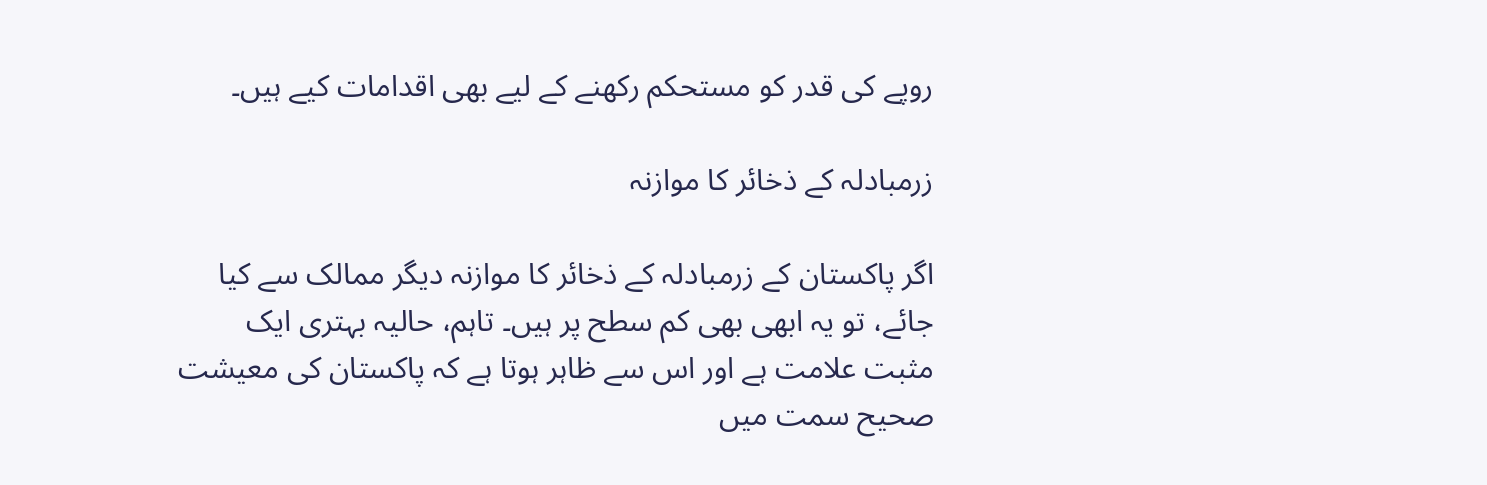روپے کی قدر کو مستحکم رکھنے کے لیے بھی اقدامات کیے ہیں۔

زرمبادلہ کے ذخائر کا موازنہ

اگر پاکستان کے زرمبادلہ کے ذخائر کا موازنہ دیگر ممالک سے کیا جائے، تو یہ ابھی بھی کم سطح پر ہیں۔ تاہم، حالیہ بہتری ایک مثبت علامت ہے اور اس سے ظاہر ہوتا ہے کہ پاکستان کی معیشت صحیح سمت میں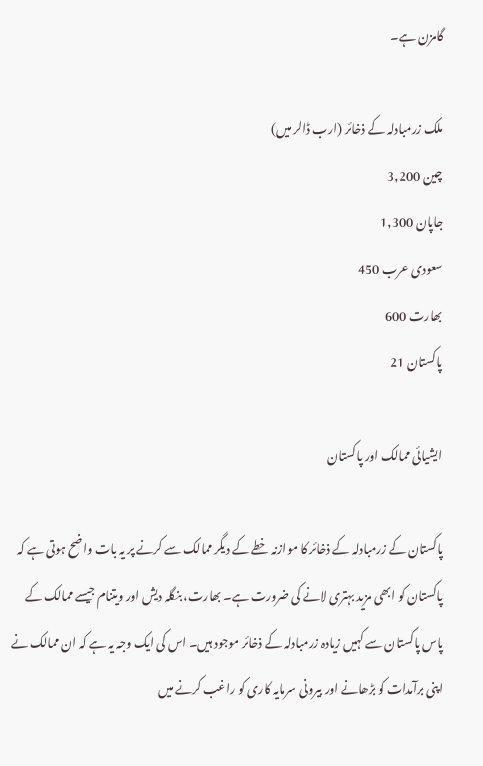گامزن ہے۔

ملک زرمبادلہ کے ذخائر (ارب ڈالر میں)
چین 3,200
جاپان 1,300
سعودی عرب 450
بھارت 600
پاکستان 21

ایشيائی ممالک اور پاکستان

پاکستان کے زرمبادلہ کے ذخائر کا موازنہ خطے کے دیگر ممالک سے کرنے پر یہ بات واضح ہوتی ہے کہ پاکستان کو ابھی مزید بہتری لانے کی ضرورت ہے۔ بھارت، بنگلہ دیش اور ویتنام جیسے ممالک کے پاس پاکستان سے کہیں زیادہ زرمبادلہ کے ذخائر موجود ہیں۔ اس کی ایک وجہ یہ ہے کہ ان ممالک نے اپنی برآمدات کو بڑھانے اور بیرونی سرمایہ کاری کو راغب کرنے میں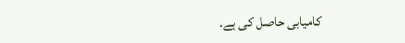کامیابی حاصل کی ہے۔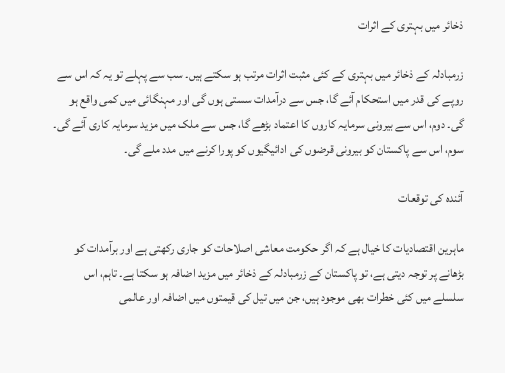ذخائر میں بہتری کے اثرات

زرمبادلہ کے ذخائر میں بہتری کے کئی مثبت اثرات مرتب ہو سکتے ہیں۔ سب سے پہلے تو یہ کہ اس سے روپے کی قدر میں استحکام آئے گا، جس سے درآمدات سستی ہوں گی اور مہنگائی میں کمی واقع ہو گی۔ دوم، اس سے بیرونی سرمایہ کاروں کا اعتماد بڑھے گا، جس سے ملک میں مزید سرمایہ کاری آئے گی۔ سوم، اس سے پاکستان کو بیرونی قرضوں کی ادائیگیوں کو پورا کرنے میں مدد ملے گی۔

آئندہ کی توقعات

ماہرین اقتصادیات کا خیال ہے کہ اگر حکومت معاشی اصلاحات کو جاری رکھتی ہے اور برآمدات کو بڑھانے پر توجہ دیتی ہے، تو پاکستان کے زرمبادلہ کے ذخائر میں مزید اضافہ ہو سکتا ہے۔ تاہم، اس سلسلے میں کئی خطرات بھی موجود ہیں، جن میں تیل کی قیمتوں میں اضافہ اور عالمی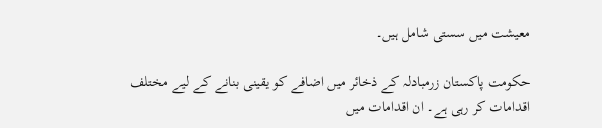معیشت میں سستی شامل ہیں۔

حکومت پاکستان زرمبادلہ کے ذخائر میں اضافے کو یقینی بنانے کے لیے مختلف اقدامات کر رہی ہے۔ ان اقدامات میں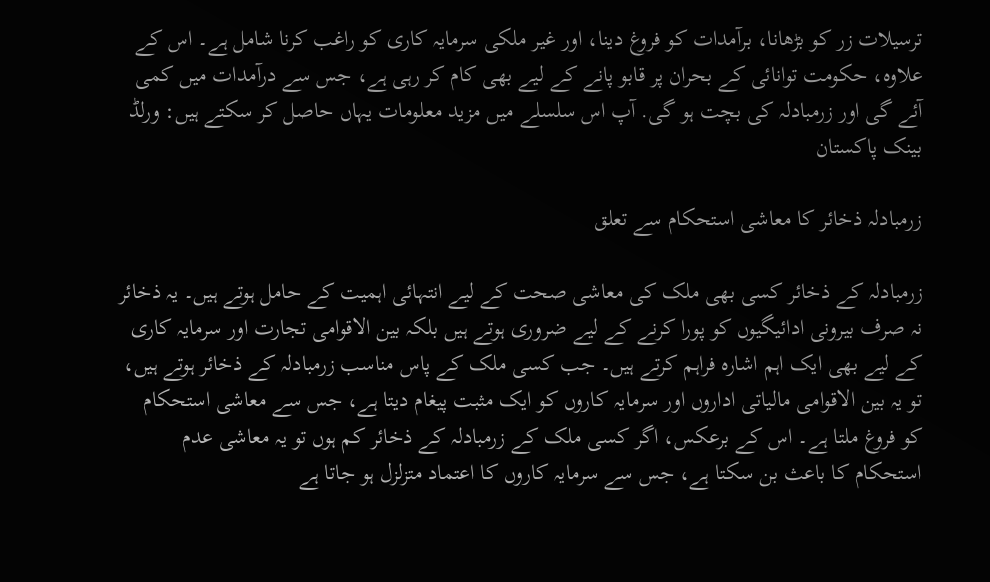ترسیلات زر کو بڑھانا، برآمدات کو فروغ دینا، اور غیر ملکی سرمایہ کاری کو راغب کرنا شامل ہے۔ اس کے علاوہ، حکومت توانائی کے بحران پر قابو پانے کے لیے بھی کام کر رہی ہے، جس سے درآمدات میں کمی آئے گی اور زرمبادلہ کی بچت ہو گی. آپ اس سلسلے میں مزید معلومات یہاں حاصل کر سکتے ہیں: ورلڈ بینک پاکستان

زرمبادلہ ذخائر کا معاشی استحکام سے تعلق

زرمبادلہ کے ذخائر کسی بھی ملک کی معاشی صحت کے لیے انتہائی اہمیت کے حامل ہوتے ہیں۔ یہ ذخائر نہ صرف بیرونی ادائیگیوں کو پورا کرنے کے لیے ضروری ہوتے ہیں بلکہ بین الاقوامی تجارت اور سرمایہ کاری کے لیے بھی ایک اہم اشارہ فراہم کرتے ہیں۔ جب کسی ملک کے پاس مناسب زرمبادلہ کے ذخائر ہوتے ہیں، تو یہ بین الاقوامی مالیاتی اداروں اور سرمایہ کاروں کو ایک مثبت پیغام دیتا ہے، جس سے معاشی استحکام کو فروغ ملتا ہے۔ اس کے برعکس، اگر کسی ملک کے زرمبادلہ کے ذخائر کم ہوں تو یہ معاشی عدم استحکام کا باعث بن سکتا ہے، جس سے سرمایہ کاروں کا اعتماد متزلزل ہو جاتا ہے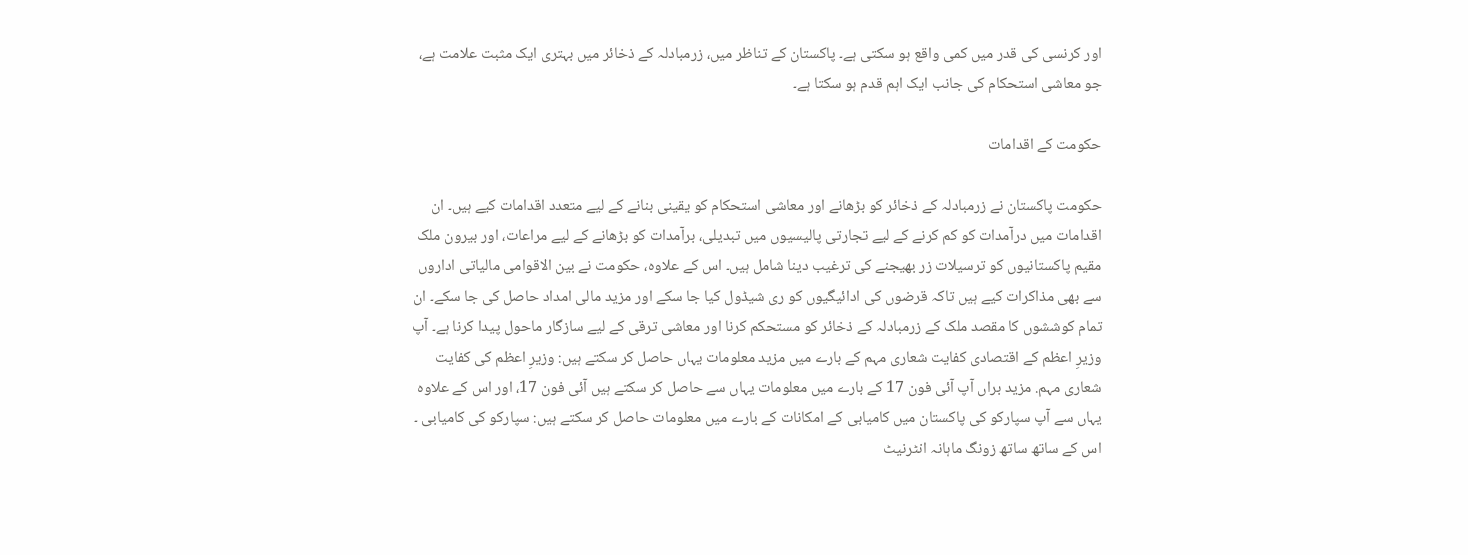اور کرنسی کی قدر میں کمی واقع ہو سکتی ہے۔ پاکستان کے تناظر میں، زرمبادلہ کے ذخائر میں بہتری ایک مثبت علامت ہے، جو معاشی استحکام کی جانب ایک اہم قدم ہو سکتا ہے۔

حکومت کے اقدامات

حکومت پاکستان نے زرمبادلہ کے ذخائر کو بڑھانے اور معاشی استحکام کو یقینی بنانے کے لیے متعدد اقدامات کیے ہیں۔ ان اقدامات میں درآمدات کو کم کرنے کے لیے تجارتی پالیسیوں میں تبدیلی، برآمدات کو بڑھانے کے لیے مراعات، اور بیرون ملک مقیم پاکستانیوں کو ترسیلات زر بھیجنے کی ترغیب دینا شامل ہیں۔ اس کے علاوہ، حکومت نے بین الاقوامی مالیاتی اداروں سے بھی مذاکرات کیے ہیں تاکہ قرضوں کی ادائیگیوں کو ری شیڈول کیا جا سکے اور مزید مالی امداد حاصل کی جا سکے۔ ان تمام کوششوں کا مقصد ملک کے زرمبادلہ کے ذخائر کو مستحکم کرنا اور معاشی ترقی کے لیے سازگار ماحول پیدا کرنا ہے۔ آپ وزیرِ اعظم کے اقتصادی کفایت شعاری مہم کے بارے میں مزید معلومات یہاں حاصل کر سکتے ہیں: وزیرِ اعظم کی کفایت شعاری مہم. مزید براں آپ آئی فون 17 کے بارے میں معلومات یہاں سے حاصل کر سکتے ہیں آئی فون 17، اور اس کے علاوہ یہاں سے آپ سپارکو کی پاکستان میں کامیابی کے امکانات کے بارے میں معلومات حاصل کر سکتے ہیں: سپارکو کی کامیابی ۔ اس کے ساتھ ساتھ زونگ ماہانہ انٹرنیٹ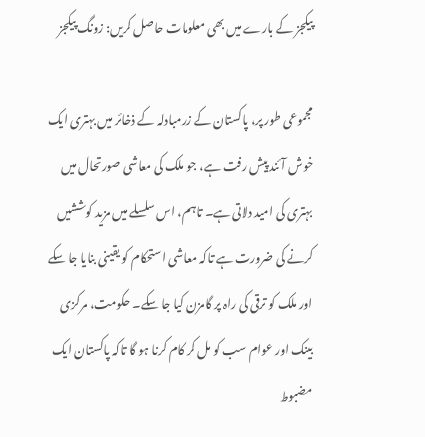پیکجز کے بارے میں بھی معلومات حاصل کریں: زونگ پیکجز

مجموعی طور پر، پاکستان کے زرمبادلہ کے ذخائر میں بہتری ایک خوش آئند پیش رفت ہے، جو ملک کی معاشی صورتحال میں بہتری کی امید دلاتی ہے۔ تاہم، اس سلسلے میں مزید کوششیں کرنے کی ضرورت ہے تاکہ معاشی استحکام کو یقینی بنایا جا سکے اور ملک کو ترقی کی راہ پر گامزن کیا جا سکے۔ حکومت، مرکزی بینک اور عوام سب کو مل کر کام کرنا ہو گا تاکہ پاکستان ایک مضبوط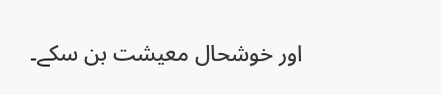اور خوشحال معیشت بن سکے۔